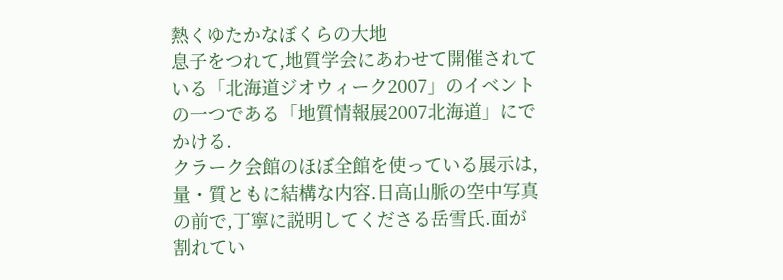熱くゆたかなぼくらの大地
息子をつれて,地質学会にあわせて開催されている「北海道ジオウィーク2007」のイベントの一つである「地質情報展2007北海道」にでかける.
クラーク会館のほぼ全館を使っている展示は,量・質ともに結構な内容.日高山脈の空中写真の前で,丁寧に説明してくださる岳雪氏.面が割れてい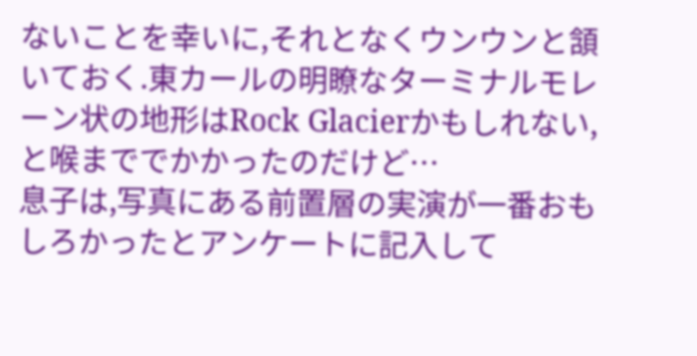ないことを幸いに,それとなくウンウンと頷いておく.東カールの明瞭なターミナルモレーン状の地形はRock Glacierかもしれない,と喉まででかかったのだけど…
息子は,写真にある前置層の実演が一番おもしろかったとアンケートに記入して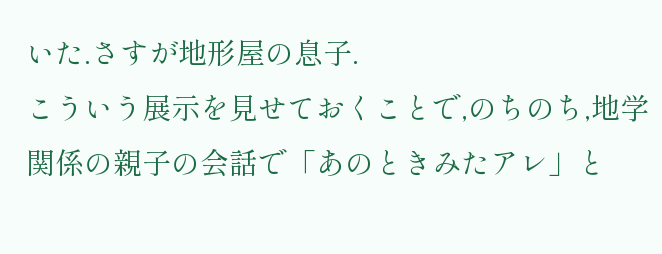いた.さすが地形屋の息子.
こういう展示を見せておくことで,のちのち,地学関係の親子の会話で「あのときみたアレ」と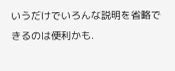いうだけでいろんな説明を省略できるのは便利かも.